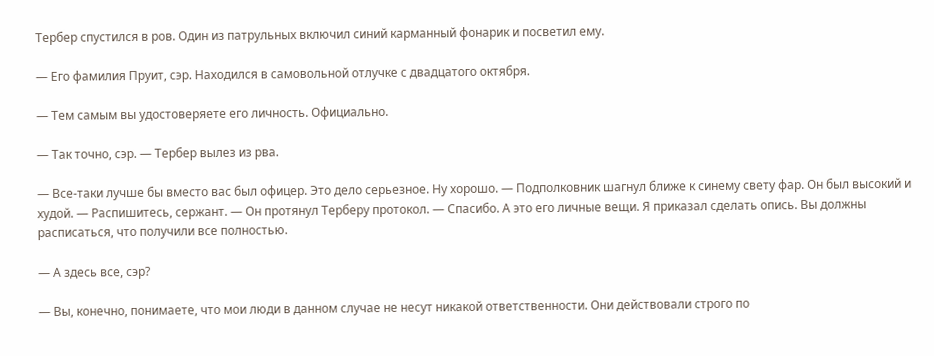Тербер спустился в ров. Один из патрульных включил синий карманный фонарик и посветил ему.

— Его фамилия Пруит, сэр. Находился в самовольной отлучке с двадцатого октября.

— Тем самым вы удостоверяете его личность. Официально.

— Так точно, сэр. — Тербер вылез из рва.

— Все-таки лучше бы вместо вас был офицер. Это дело серьезное. Ну хорошо. — Подполковник шагнул ближе к синему свету фар. Он был высокий и худой. — Распишитесь, сержант. — Он протянул Терберу протокол. — Спасибо. А это его личные вещи. Я приказал сделать опись. Вы должны расписаться, что получили все полностью.

— А здесь все, сэр?

— Вы, конечно, понимаете, что мои люди в данном случае не несут никакой ответственности. Они действовали строго по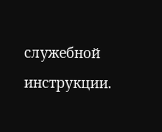служебной инструкции.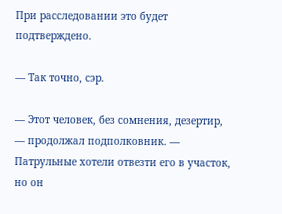При расследовании это будет подтверждено.

— Так точно, сэр.

— Этот человек, без сомнения, дезертир, — продолжал подполковник. — Патрульные хотели отвезти его в участок, но он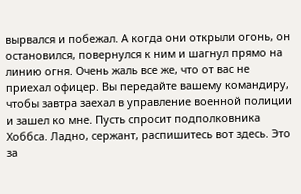вырвался и побежал. А когда они открыли огонь, он остановился, повернулся к ним и шагнул прямо на линию огня. Очень жаль все же, что от вас не приехал офицер. Вы передайте вашему командиру, чтобы завтра заехал в управление военной полиции и зашел ко мне. Пусть спросит подполковника Хоббса. Ладно, сержант, распишитесь вот здесь. Это за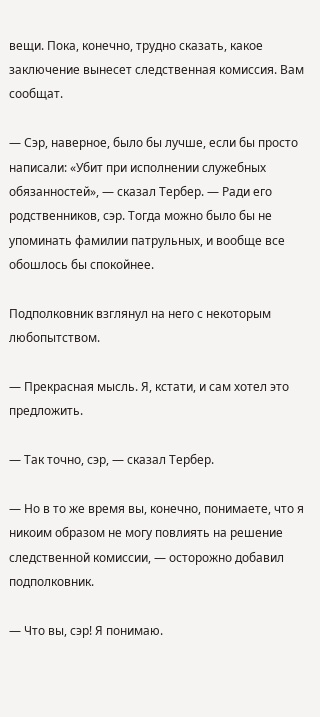вещи. Пока, конечно, трудно сказать, какое заключение вынесет следственная комиссия. Вам сообщат.

— Сэр, наверное, было бы лучше, если бы просто написали: «Убит при исполнении служебных обязанностей», — сказал Тербер. — Ради его родственников, сэр. Тогда можно было бы не упоминать фамилии патрульных, и вообще все обошлось бы спокойнее.

Подполковник взглянул на него с некоторым любопытством.

— Прекрасная мысль. Я, кстати, и сам хотел это предложить.

— Так точно, сэр, — сказал Тербер.

— Но в то же время вы, конечно, понимаете, что я никоим образом не могу повлиять на решение следственной комиссии, — осторожно добавил подполковник.

— Что вы, сэр! Я понимаю.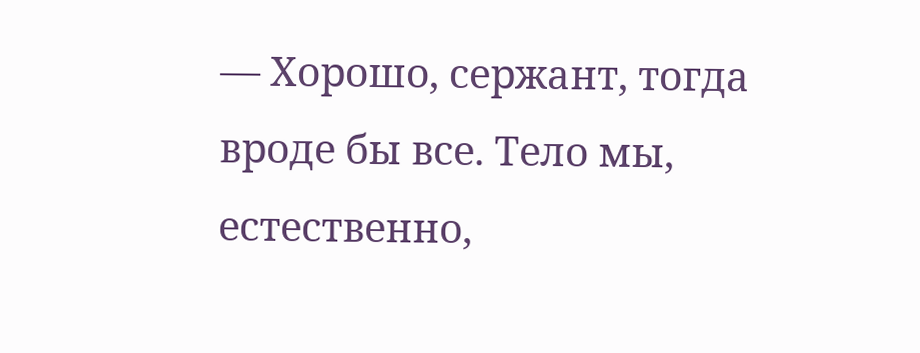— Хорошо, сержант, тогда вроде бы все. Тело мы, естественно,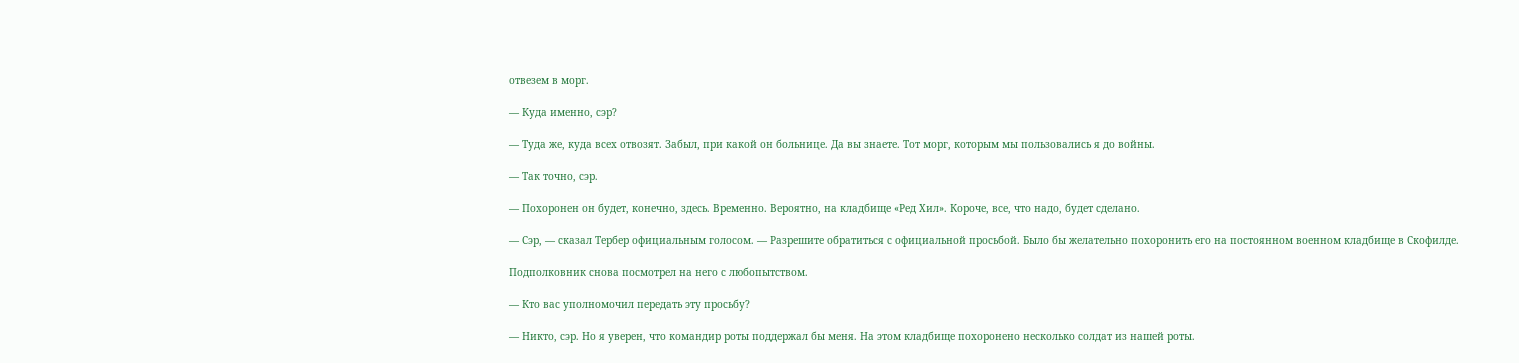отвезем в морг.

— Куда именно, сэр?

— Туда же, куда всех отвозят. Забыл, при какой он больнице. Да вы знаете. Тот морг, которым мы пользовались я до войны.

— Так точно, сэр.

— Похоронен он будет, конечно, здесь. Временно. Вероятно, на кладбище «Ред Хил». Короче, все, что надо, будет сделано.

— Сэр, — сказал Тербер официальным голосом. — Разрешите обратиться с официальной просьбой. Было бы желательно похоронить его на постоянном военном кладбище в Скофилде.

Подполковник снова посмотрел на него с любопытством.

— Кто вас уполномочил передать эту просьбу?

— Никто, сэр. Но я уверен, что командир роты поддержал бы меня. На этом кладбище похоронено несколько солдат из нашей роты.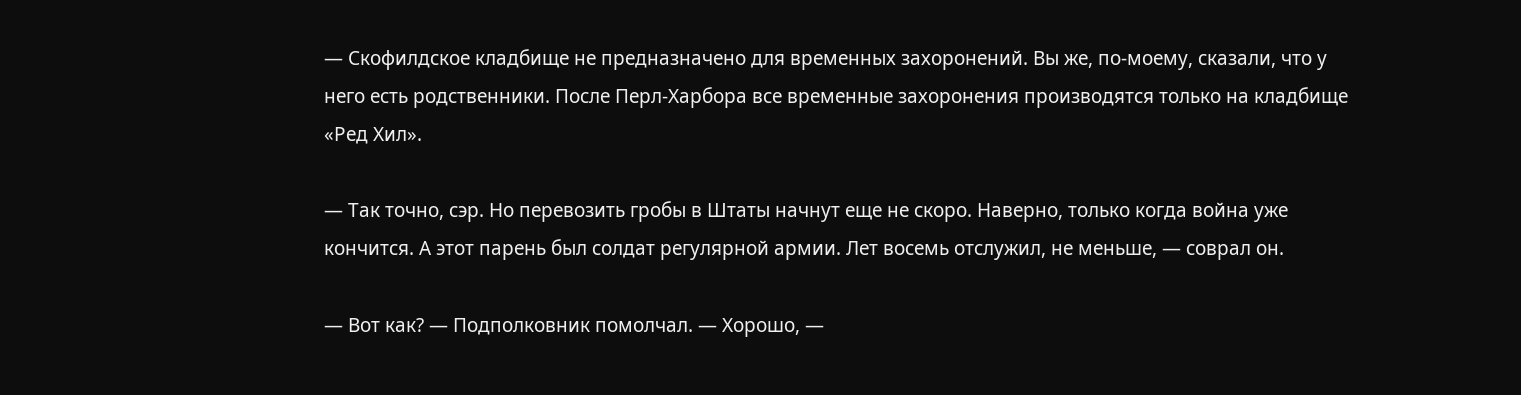— Скофилдское кладбище не предназначено для временных захоронений. Вы же, по-моему, сказали, что у него есть родственники. После Перл-Харбора все временные захоронения производятся только на кладбище «Ред Хил».

— Так точно, сэр. Но перевозить гробы в Штаты начнут еще не скоро. Наверно, только когда война уже кончится. А этот парень был солдат регулярной армии. Лет восемь отслужил, не меньше, — соврал он.

— Вот как? — Подполковник помолчал. — Хорошо, —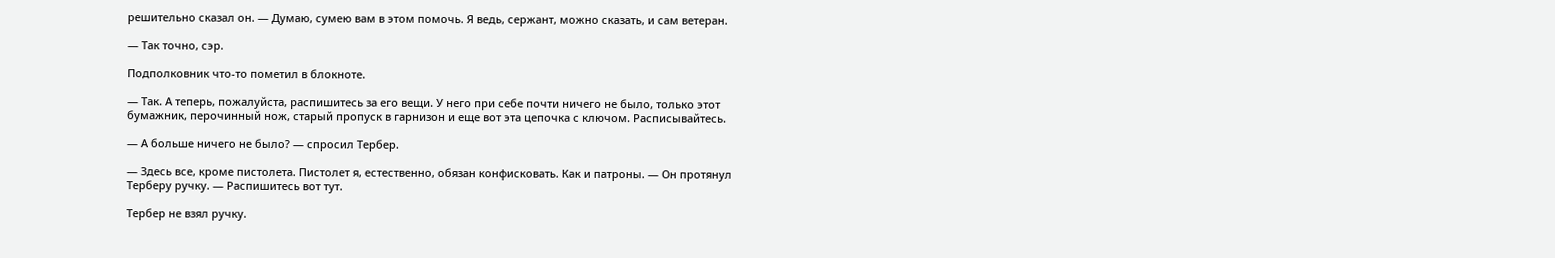решительно сказал он. — Думаю, сумею вам в этом помочь. Я ведь, сержант, можно сказать, и сам ветеран.

— Так точно, сэр.

Подполковник что-то пометил в блокноте.

— Так. А теперь, пожалуйста, распишитесь за его вещи. У него при себе почти ничего не было, только этот бумажник, перочинный нож, старый пропуск в гарнизон и еще вот эта цепочка с ключом. Расписывайтесь.

— А больше ничего не было? — спросил Тербер.

— Здесь все, кроме пистолета. Пистолет я, естественно, обязан конфисковать. Как и патроны. — Он протянул Терберу ручку. — Распишитесь вот тут.

Тербер не взял ручку.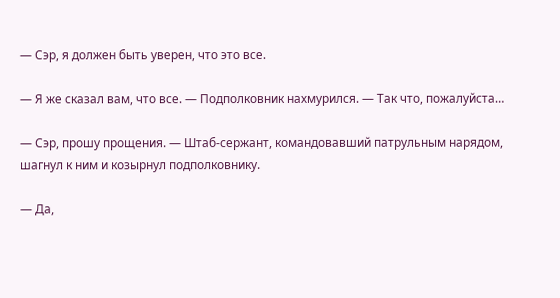— Сэр, я должен быть уверен, что это все.

— Я же сказал вам, что все. — Подполковник нахмурился. — Так что, пожалуйста…

— Сэр, прошу прощения. — Штаб-сержант, командовавший патрульным нарядом, шагнул к ним и козырнул подполковнику.

— Да,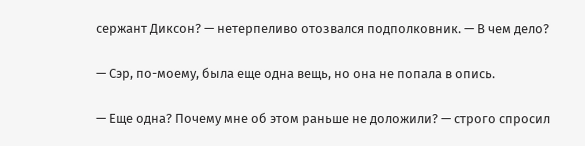сержант Диксон? — нетерпеливо отозвался подполковник. — В чем дело?

— Сэр, по-моему, была еще одна вещь, но она не попала в опись.

— Еще одна? Почему мне об этом раньше не доложили? — строго спросил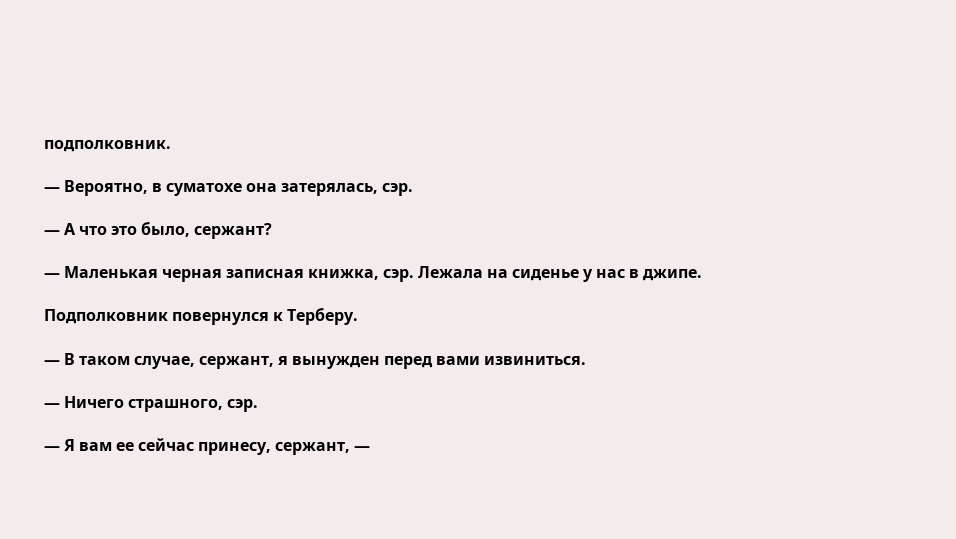подполковник.

— Вероятно, в суматохе она затерялась, сэр.

— А что это было, сержант?

— Маленькая черная записная книжка, сэр. Лежала на сиденье у нас в джипе.

Подполковник повернулся к Терберу.

— В таком случае, сержант, я вынужден перед вами извиниться.

— Ничего страшного, сэр.

— Я вам ее сейчас принесу, сержант, —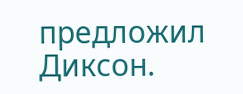предложил Диксон.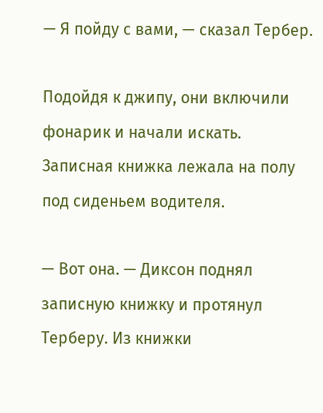— Я пойду с вами, — сказал Тербер.

Подойдя к джипу, они включили фонарик и начали искать. Записная книжка лежала на полу под сиденьем водителя.

— Вот она. — Диксон поднял записную книжку и протянул Терберу. Из книжки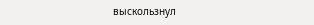выскользнул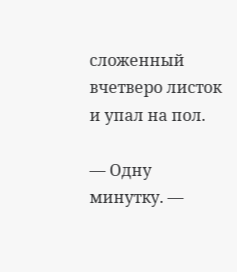сложенный вчетверо листок и упал на пол.

— Одну минутку. —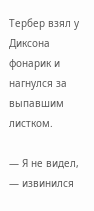Тербер взял у Диксона фонарик и нагнулся за выпавшим листком.

— Я не видел, — извинился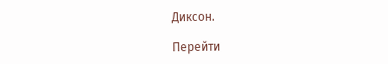Диксон.

Перейти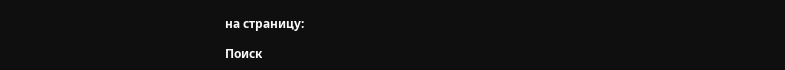на страницу:

Поиск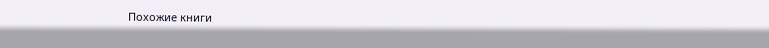Похожие книги